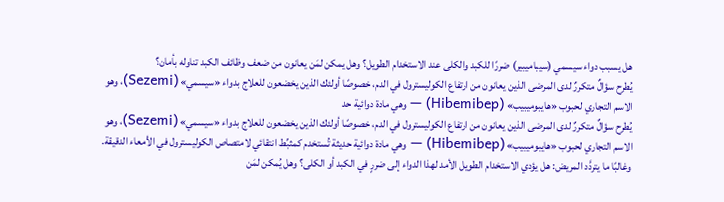هل يسبب دواء سيسمي (سيباميبير) ضررًا للكبد والكلى عند الاستخدام الطويل؟ وهل يمكن لمَن يعانون من ضعف وظائف الكبد تناوله بأمان؟
يُطرح سؤالٌ متكررٌ لدى المرضى الذين يعانون من ارتفاع الكوليسترول في الدم، خصوصًا أولئك الذين يخضعون للعلاج بدواء «سيسمي» (Sezemi)، وهو الاسم التجاري لحبوب «هايبوميبيب» (Hibemibep) — وهي مادة دوائية حد
يُطرح سؤالٌ متكررٌ لدى المرضى الذين يعانون من ارتفاع الكوليسترول في الدم، خصوصًا أولئك الذين يخضعون للعلاج بدواء «سيسمي» (Sezemi)، وهو الاسم التجاري لحبوب «هايبوميبيب» (Hibemibep) — وهي مادة دوائية حديثة تُستخدم كمثبِّط انتقائي لامتصاص الكوليسترول في الأمعاء الدقيقة. وغالبًا ما يتردَّد المريض: هل يؤدي الاستخدام الطويل الأمد لهذا الدواء إلى ضررٍ في الكبد أو الكلى؟ وهل يُمكن لمَن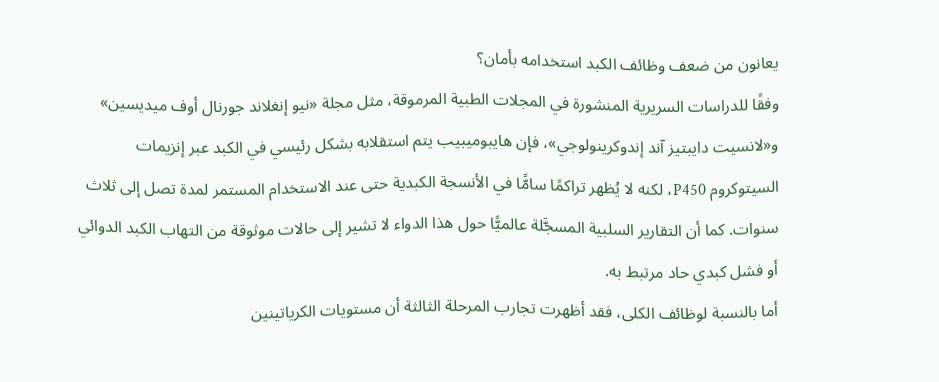يعانون من ضعف وظائف الكبد استخدامه بأمان؟
وفقًا للدراسات السريرية المنشورة في المجلات الطبية المرموقة، مثل مجلة «نيو إنغلاند جورنال أوف ميديسين» و«لانسيت دايبتيز آند إندوكرينولوجي»، فإن هايبوميبيب يتم استقلابه بشكل رئيسي في الكبد عبر إنزيمات السيتوكروم P450، لكنه لا يُظهر تراكمًا سامًّا في الأنسجة الكبدية حتى عند الاستخدام المستمر لمدة تصل إلى ثلاث سنوات. كما أن التقارير السلبية المسجَّلة عالميًّا حول هذا الدواء لا تشير إلى حالات موثوقة من التهاب الكبد الدوائي أو فشل كبدي حاد مرتبط به.
أما بالنسبة لوظائف الكلى، فقد أظهرت تجارب المرحلة الثالثة أن مستويات الكرياتينين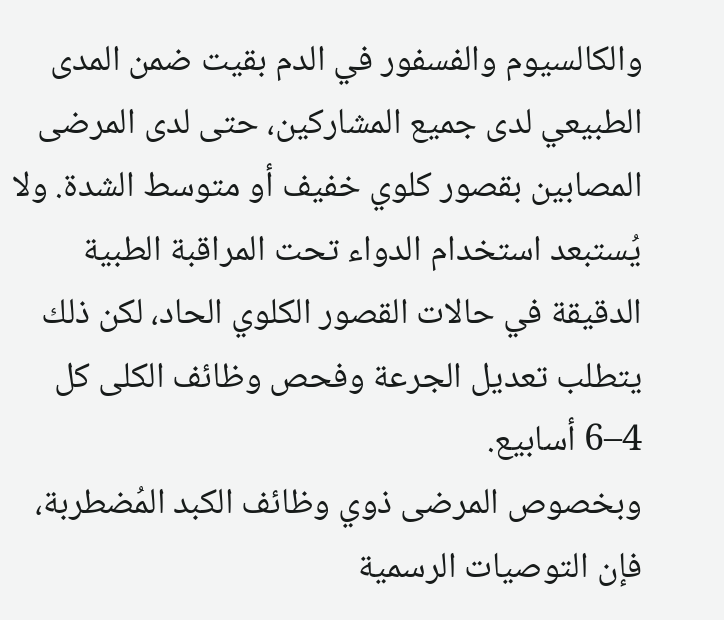والكالسيوم والفسفور في الدم بقيت ضمن المدى الطبيعي لدى جميع المشاركين، حتى لدى المرضى المصابين بقصور كلوي خفيف أو متوسط الشدة. ولا يُستبعد استخدام الدواء تحت المراقبة الطبية الدقيقة في حالات القصور الكلوي الحاد، لكن ذلك يتطلب تعديل الجرعة وفحص وظائف الكلى كل 4–6 أسابيع.
وبخصوص المرضى ذوي وظائف الكبد المُضطربة، فإن التوصيات الرسمية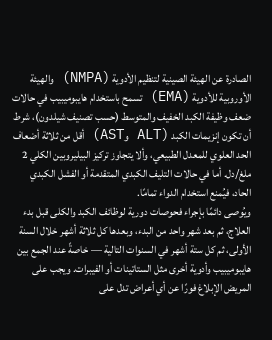الصادرة عن الهيئة الصينية لتنظيم الأدوية (NMPA) والهيئة الأوروبية للأدوية (EMA) تسمح باستخدام هايبوميبيب في حالات ضعف وظيفة الكبد الخفيف والمتوسط (حسب تصنيف شيلدون)، شرط أن تكون إنزيمات الكبد (ALT وAST) أقل من ثلاثة أضعاف الحد العلوي للمعدل الطبيعي، وألا يتجاوز تركيز البيليروبين الكلي 2 ملغ/دل. أما في حالات التليف الكبدي المتقدمة أو الفشل الكبدي الحاد، فيُمنع استخدام الدواء تمامًا.
ويُوصى دائمًا بإجراء فحوصات دورية لوظائف الكبد والكلى قبل بدء العلاج، ثم بعد شهر واحد من البدء، وبعدها كل ثلاثة أشهر خلال السنة الأولى، ثم كل ستة أشهر في السنوات التالية — خاصةً عند الجمع بين هايبوميبيب وأدوية أخرى مثل الستاتينات أو الفيبرات. ويجب على المريض الإبلاغ فورًا عن أي أعراض تدل على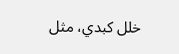خلل كبدي، مثل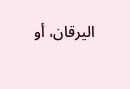اليرقان، أو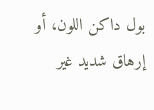بول داكن اللون، أو إرهاق شديد غير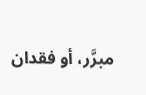مبرَّر، أو فقدان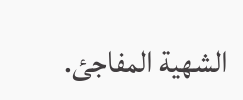الشهية المفاجئ.